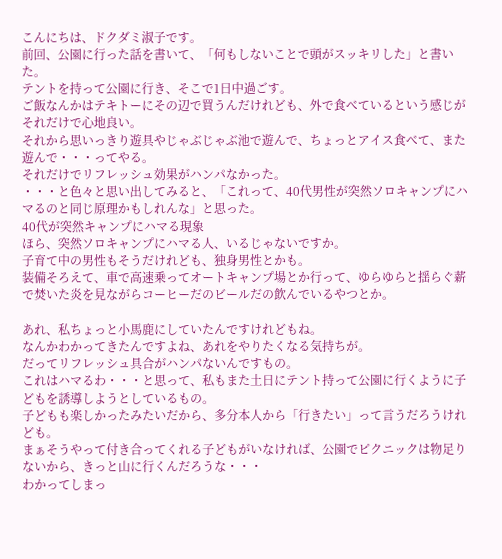こんにちは、ドクダミ淑子です。
前回、公園に行った話を書いて、「何もしないことで頭がスッキリした」と書いた。
テントを持って公園に行き、そこで1日中過ごす。
ご飯なんかはテキトーにその辺で買うんだけれども、外で食べているという感じがそれだけで心地良い。
それから思いっきり遊具やじゃぶじゃぶ池で遊んで、ちょっとアイス食べて、また遊んで・・・ってやる。
それだけでリフレッシュ効果がハンパなかった。
・・・と色々と思い出してみると、「これって、40代男性が突然ソロキャンプにハマるのと同じ原理かもしれんな」と思った。
40代が突然キャンプにハマる現象
ほら、突然ソロキャンプにハマる人、いるじゃないですか。
子育て中の男性もそうだけれども、独身男性とかも。
装備そろえて、車で高速乗ってオートキャンプ場とか行って、ゆらゆらと揺らぐ薪で焚いた炎を見ながらコーヒーだのビールだの飲んでいるやつとか。

あれ、私ちょっと小馬鹿にしていたんですけれどもね。
なんかわかってきたんですよね、あれをやりたくなる気持ちが。
だってリフレッシュ具合がハンパないんですもの。
これはハマるわ・・・と思って、私もまた土日にテント持って公園に行くように子どもを誘導しようとしているもの。
子どもも楽しかったみたいだから、多分本人から「行きたい」って言うだろうけれども。
まぁそうやって付き合ってくれる子どもがいなければ、公園でピクニックは物足りないから、きっと山に行くんだろうな・・・
わかってしまっ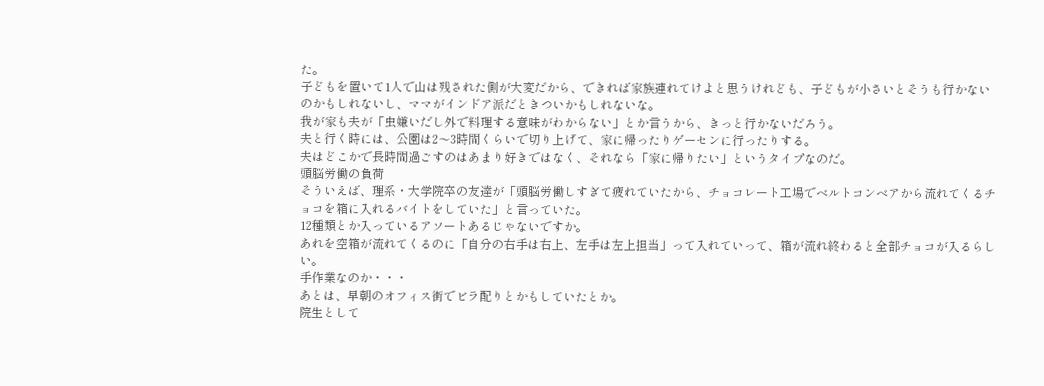た。
子どもを置いて1人で山は残された側が大変だから、できれば家族連れてけよと思うけれども、子どもが小さいとそうも行かないのかもしれないし、ママがインドア派だときついかもしれないな。
我が家も夫が「虫嫌いだし外で料理する意味がわからない」とか言うから、きっと行かないだろう。
夫と行く時には、公園は2〜3時間くらいで切り上げて、家に帰ったりゲーセンに行ったりする。
夫はどこかで長時間過ごすのはあまり好きではなく、それなら「家に帰りたい」というタイプなのだ。
頭脳労働の負荷
そういえば、理系・大学院卒の友達が「頭脳労働しすぎて疲れていたから、チョコレート工場でベルトコンベアから流れてくるチョコを箱に入れるバイトをしていた」と言っていた。
12種類とか入っているアソートあるじゃないですか。
あれを空箱が流れてくるのに「自分の右手は右上、左手は左上担当」って入れていって、箱が流れ終わると全部チョコが入るらしい。
手作業なのか・・・
あとは、早朝のオフィス街でビラ配りとかもしていたとか。
院生として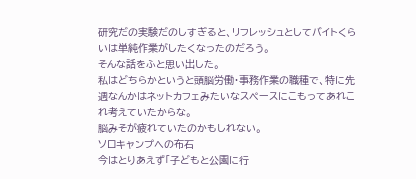研究だの実験だのしすぎると、リフレッシュとしてバイトくらいは単純作業がしたくなったのだろう。
そんな話をふと思い出した。
私はどちらかというと頭脳労働・事務作業の職種で、特に先週なんかはネットカフェみたいなスペースにこもってあれこれ考えていたからな。
脳みそが疲れていたのかもしれない。
ソロキャンプへの布石
今はとりあえず「子どもと公園に行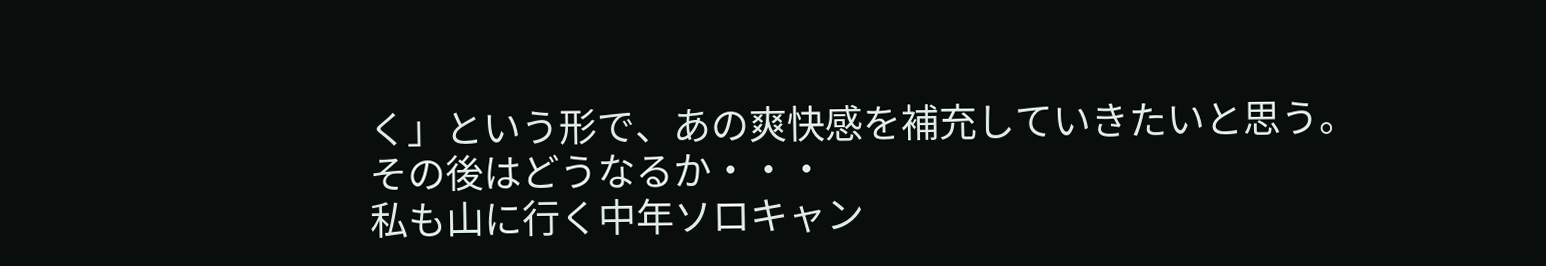く」という形で、あの爽快感を補充していきたいと思う。
その後はどうなるか・・・
私も山に行く中年ソロキャン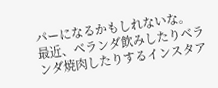パーになるかもしれないな。
最近、ベランダ飲みしたりベランダ焼肉したりするインスタア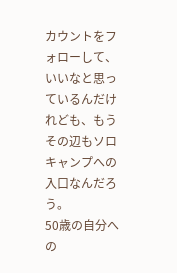カウントをフォローして、いいなと思っているんだけれども、もうその辺もソロキャンプへの入口なんだろう。
50歳の自分への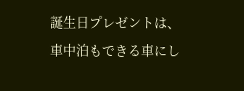誕生日プレゼントは、車中泊もできる車にし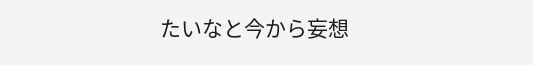たいなと今から妄想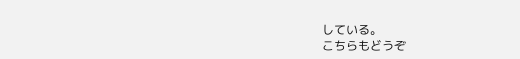している。
こちらもどうぞ